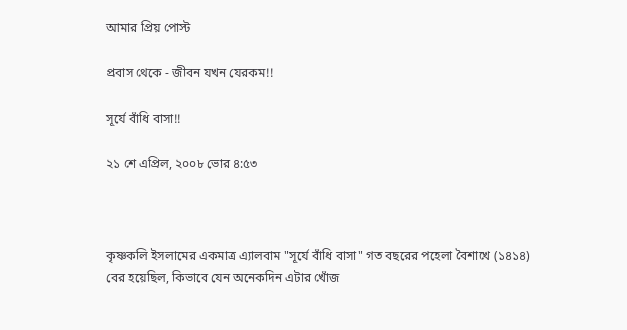আমার প্রিয় পোস্ট

প্রবাস থেকে - জীবন যখন যেরকম!!

সূর্যে বাঁধি বাসা!!

২১ শে এপ্রিল, ২০০৮ ভোর ৪:৫৩



কৃষ্ণকলি ইসলামের একমাত্র এ্যালবাম "সূর্যে বাঁধি বাসা" গত বছরের পহেলা বৈশাখে (১৪১৪) বের হয়েছিল, কিভাবে যেন অনেকদিন এটার খোঁজ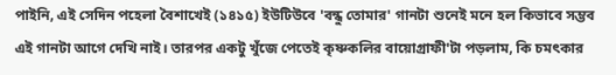পাইনি, এই সেদিন পহেলা বৈশাখেই (১৪১৫) ইউটিউবে 'বন্ধু তোমার' গানটা শুনেই মনে হল কিভাবে সম্ভব এই গানটা আগে দেখি নাই। তারপর একটু খুঁজে পেতেই কৃষ্ণকলির বায়োগ্রাফী'টা পড়লাম, কি চমৎকার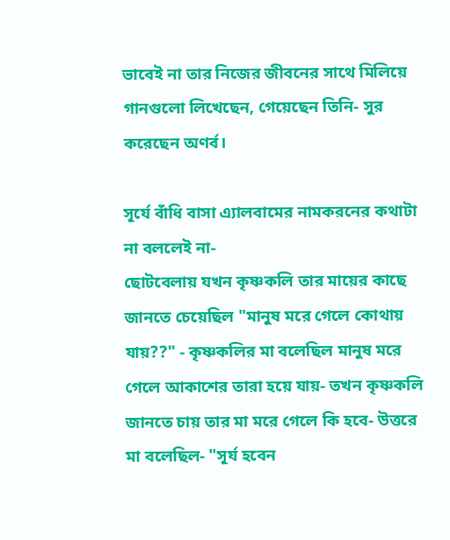ভাবেই না তার নিজের জীবনের সাথে মিলিয়ে গানগুলো লিখেছেন, গেয়েছেন তিনি- সুর করেছেন অণর্ব।

সূর্যে বাঁধি বাসা এ্যালবামের নামকরনের কথাটা না বললেই না-
ছোটবেলায় যখন কৃষ্ণকলি তার মায়ের কাছে জানতে চেয়েছিল "মানুষ মরে গেলে কোথায় যায়??" - কৃষ্ণকলির মা বলেছিল মানুষ মরে গেলে আকাশের তারা হয়ে যায়- তখন কৃষ্ণকলি জানতে চায় তার মা মরে গেলে কি হবে- উত্তরে মা বলেছিল- "সূর্য হবেন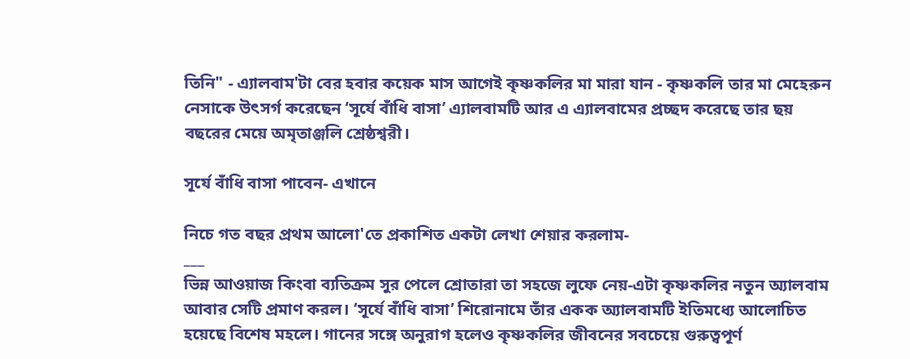তিনি" - এ্যালবাম'টা বের হবার কয়েক মাস আগেই কৃষ্ণকলির মা মারা যান - কৃষ্ণকলি তার মা মেহেরুন নেসাকে উৎসর্গ করেছেন ‘সূর্যে বাঁধি বাসা’ এ্যালবামটি আর এ এ্যালবামের প্রচ্ছদ করেছে তার ছয় বছরের মেয়ে অমৃতাঞ্জলি শ্রেষ্ঠশ্বরী।

সূর্যে বাঁধি বাসা পাবেন- এখানে

নিচে গত বছর প্রথম আলো'তে প্রকাশিত একটা লেখা শেয়ার করলাম-
___
ভিন্ন আওয়াজ কিংবা ব্যতিক্রম সুর পেলে শ্রোতারা তা সহজে লুফে নেয়-এটা কৃষ্ণকলির নতুন অ্যালবাম আবার সেটি প্রমাণ করল। ‘সূর্যে বাঁধি বাসা’ শিরোনামে তাঁর একক অ্যালবামটি ইতিমধ্যে আলোচিত হয়েছে বিশেষ মহলে। গানের সঙ্গে অনুরাগ হলেও কৃষ্ণকলির জীবনের সবচেয়ে গুরুত্বপূর্ণ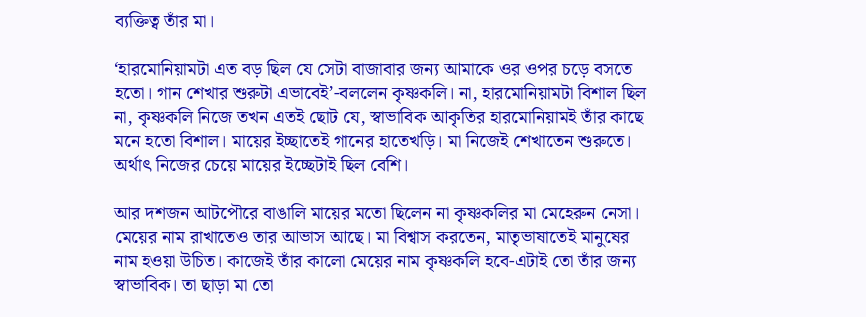ব্যক্তিত্ব তাঁর মা।

‘হারমোনিয়ামটা এত বড় ছিল যে সেটা বাজাবার জন্য আমাকে ওর ওপর চড়ে বসতে হতো। গান শেখার শুরুটা এভাবেই’-বললেন কৃষ্ণকলি। না, হারমোনিয়ামটা বিশাল ছিল না, কৃষ্ণকলি নিজে তখন এতই ছোট যে, স্বাভাবিক আকৃতির হারমোনিয়ামই তাঁর কাছে মনে হতো বিশাল। মায়ের ইচ্ছাতেই গানের হাতেখড়ি। মা নিজেই শেখাতেন শুরুতে। অর্থাৎ নিজের চেয়ে মায়ের ইচ্ছেটাই ছিল বেশি।

আর দশজন আটপৌরে বাঙালি মায়ের মতো ছিলেন না কৃষ্ণকলির মা মেহেরুন নেসা। মেয়ের নাম রাখাতেও তার আভাস আছে। মা বিশ্বাস করতেন, মাতৃভাষাতেই মানুষের নাম হওয়া উচিত। কাজেই তাঁর কালো মেয়ের নাম কৃষ্ণকলি হবে-এটাই তো তাঁর জন্য স্বাভাবিক। তা ছাড়া মা তো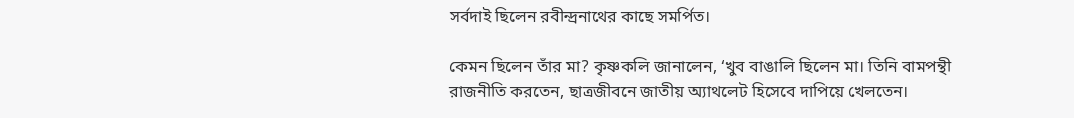সর্বদাই ছিলেন রবীন্দ্রনাথের কাছে সমর্পিত।

কেমন ছিলেন তাঁর মা? কৃষ্ণকলি জানালেন, ‘খুব বাঙালি ছিলেন মা। তিনি বামপন্থী রাজনীতি করতেন, ছাত্রজীবনে জাতীয় অ্যাথলেট হিসেবে দাপিয়ে খেলতেন।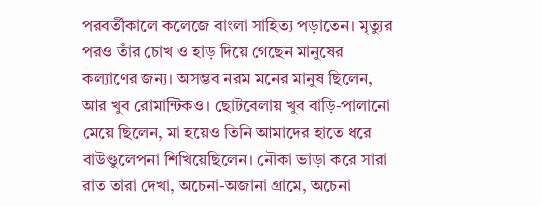পরবর্তীকালে কলেজে বাংলা সাহিত্য পড়াতেন। মৃত্যুর পরও তাঁর চোখ ও হাড় দিয়ে গেছেন মানুষের কল্যাণের জন্য। অসম্ভব নরম মনের মানুষ ছিলেন, আর খুব রোমান্টিকও। ছোটবেলায় খুব বাড়ি-পালানো মেয়ে ছিলেন, মা হয়েও তিনি আমাদের হাতে ধরে বাউণ্ডুলেপনা শিখিয়েছিলেন। নৌকা ভাড়া করে সারা রাত তারা দেখা, অচেনা-অজানা গ্রামে, অচেনা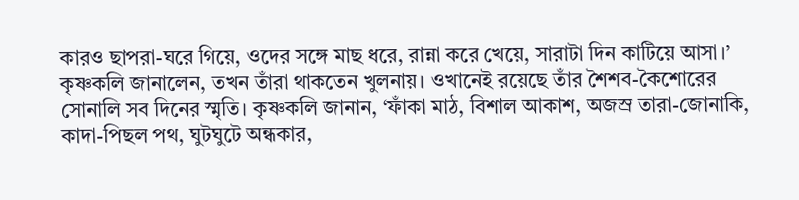কারও ছাপরা-ঘরে গিয়ে, ওদের সঙ্গে মাছ ধরে, রান্না করে খেয়ে, সারাটা দিন কাটিয়ে আসা।’ কৃষ্ণকলি জানালেন, তখন তাঁরা থাকতেন খুলনায়। ওখানেই রয়েছে তাঁর শৈশব-কৈশোরের সোনালি সব দিনের স্মৃতি। কৃষ্ণকলি জানান, ‘ফাঁকা মাঠ, বিশাল আকাশ, অজস্র তারা-জোনাকি, কাদা-পিছল পথ, ঘুটঘুটে অন্ধকার,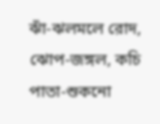ঝাঁ-ঝলমলে রোদ, ঝোপ-জঙ্গল, কচি পাতা-শুকনো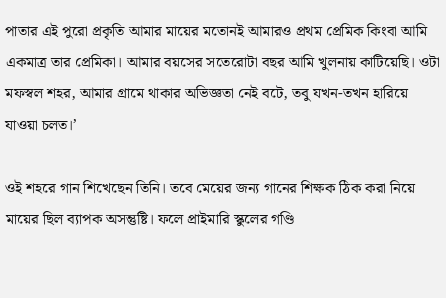পাতার এই পুরো প্রকৃতি আমার মায়ের মতোনই আমারও প্রথম প্রেমিক কিংবা আমি একমাত্র তার প্রেমিকা। আমার বয়সের সতেরোটা বছর আমি খুলনায় কাটিয়েছি। ওটা মফস্বল শহর, আমার গ্রামে থাকার অভিজ্ঞতা নেই বটে, তবু যখন-তখন হারিয়ে যাওয়া চলত।’

ওই শহরে গান শিখেছেন তিনি। তবে মেয়ের জন্য গানের শিক্ষক ঠিক করা নিয়ে মায়ের ছিল ব্যাপক অসন্তুষ্টি। ফলে প্রাইমারি স্কুলের গণ্ডি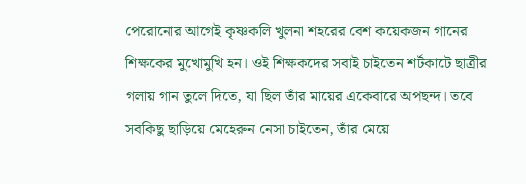পেরোনোর আগেই কৃষ্ণকলি খুলনা শহরের বেশ কয়েকজন গানের শিক্ষকের মুখোমুখি হন। ওই শিক্ষকদের সবাই চাইতেন শর্টকাটে ছাত্রীর গলায় গান তুলে দিতে, যা ছিল তাঁর মায়ের একেবারে অপছন্দ। তবে সবকিছু ছাড়িয়ে মেহেরুন নেসা চাইতেন, তাঁর মেয়ে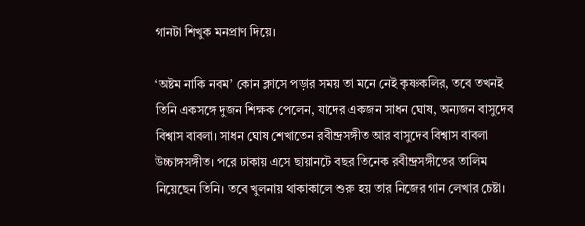গানটা শিখুক মনপ্রাণ দিয়ে।

‘অষ্টম নাকি নবম’ কোন ক্লাসে পড়ার সময় তা মনে নেই কৃষ্ণকলির, তবে তখনই তিনি একসঙ্গে দুজন শিক্ষক পেলেন, যাদের একজন সাধন ঘোষ, অন্যজন বাসুদেব বিশ্বাস বাবলা। সাধন ঘোষ শেখাতেন রবীন্দ্রসঙ্গীত আর বাসুদেব বিশ্বাস বাবলা উচ্চাঙ্গসঙ্গীত। পরে ঢাকায় এসে ছায়ানটে বছর তিনেক রবীন্দ্রসঙ্গীতের তালিম নিয়েছেন তিনি। তবে খুলনায় থাকাকালে শুরু হয় তার নিজের গান লেখার চেষ্টা।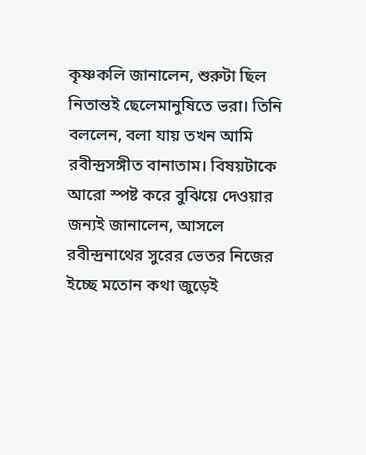কৃষ্ণকলি জানালেন, শুরুটা ছিল নিতান্তই ছেলেমানুষিতে ভরা। তিনি বললেন, বলা যায় তখন আমি রবীন্দ্রসঙ্গীত বানাতাম। বিষয়টাকে আরো স্পষ্ট করে বুঝিয়ে দেওয়ার জন্যই জানালেন, আসলে রবীন্দ্রনাথের সুরের ভেতর নিজের ইচ্ছে মতোন কথা জুড়েই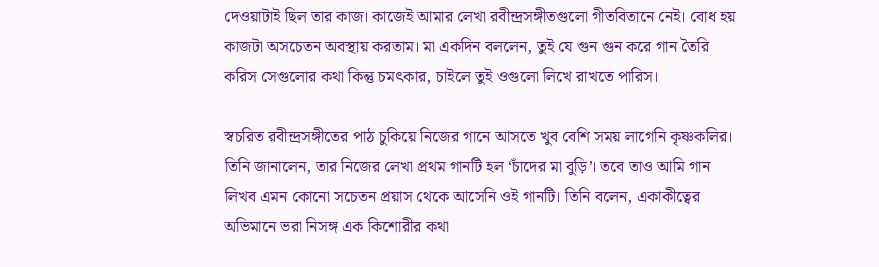দেওয়াটাই ছিল তার কাজ। কাজেই আমার লেখা রবীন্দ্রসঙ্গীতগুলো গীতবিতানে নেই। বোধ হয় কাজটা অসচেতন অবস্থায় করতাম। মা একদিন বললেন, তুই যে গুন গুন করে গান তৈরি করিস সেগুলোর কথা কিন্তু চমৎকার, চাইলে তুই ওগুলো লিখে রাখতে পারিস।

স্বচরিত রবীন্দ্রসঙ্গীতের পাঠ চুকিয়ে নিজের গানে আসতে খুব বেশি সময় লাগেনি কৃষ্ণকলির। তিনি জানালেন, তার নিজের লেখা প্রথম গানটি হল ‘চাঁদের মা বুড়ি’। তবে তাও আমি গান লিখব এমন কোনো সচেতন প্রয়াস থেকে আসেনি ওই গানটি। তিনি বলেন, একাকীত্বের অভিমানে ভরা নিসঙ্গ এক কিশোরীর কথা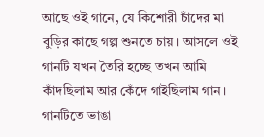আছে ওই গানে, যে কিশোরী চাঁদের মা বুড়ির কাছে গল্প শুনতে চায়। আসলে ওই গানটি যখন তৈরি হচ্ছে তখন আমি কাঁদছিলাম আর কেঁদে গাইছিলাম গান। গানটিতে ভাঙা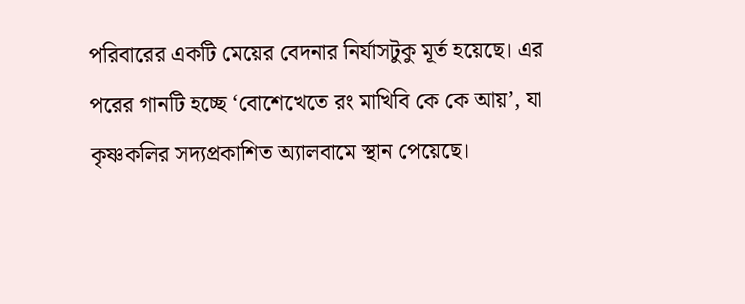পরিবারের একটি মেয়ের বেদনার নির্যাসটুকু মূর্ত হয়েছে। এর পরের গানটি হচ্ছে ‘বোশেখেতে রং মাখিবি কে কে আয়’, যা কৃষ্ণকলির সদ্যপ্রকাশিত অ্যালবামে স্থান পেয়েছে।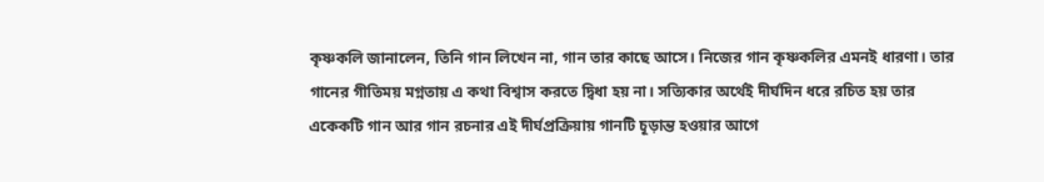কৃষ্ণকলি জানালেন, তিনি গান লিখেন না, গান তার কাছে আসে। নিজের গান কৃষ্ণকলির এমনই ধারণা। তার গানের গীতিময় মগ্নতায় এ কথা বিশ্বাস করতে দ্বিধা হয় না। সত্যিকার অর্থেই দীর্ঘদিন ধরে রচিত হয় তার একেকটি গান আর গান রচনার এই দীর্ঘপ্রক্রিয়ায় গানটি চূড়ান্ত হওয়ার আগে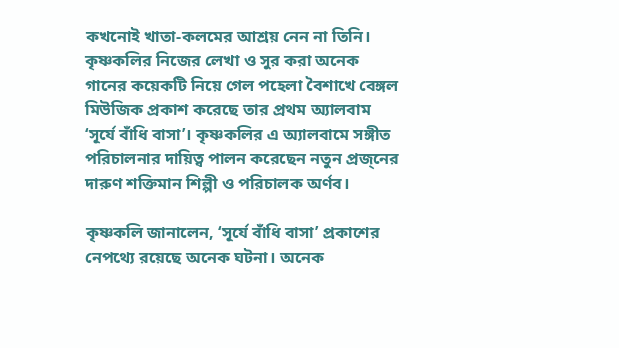কখনোই খাতা-কলমের আশ্রয় নেন না তিনি। কৃষ্ণকলির নিজের লেখা ও সুর করা অনেক গানের কয়েকটি নিয়ে গেল পহেলা বৈশাখে বেঙ্গল মিউজিক প্রকাশ করেছে তার প্রথম অ্যালবাম ‘সূর্যে বাঁধি বাসা’। কৃষ্ণকলির এ অ্যালবামে সঙ্গীত পরিচালনার দায়িত্ব পালন করেছেন নতুন প্রজ্নের দারুণ শক্তিমান শিল্পী ও পরিচালক অর্ণব।

কৃষ্ণকলি জানালেন, ‘সূর্যে বাঁধি বাসা’ প্রকাশের নেপথ্যে রয়েছে অনেক ঘটনা। অনেক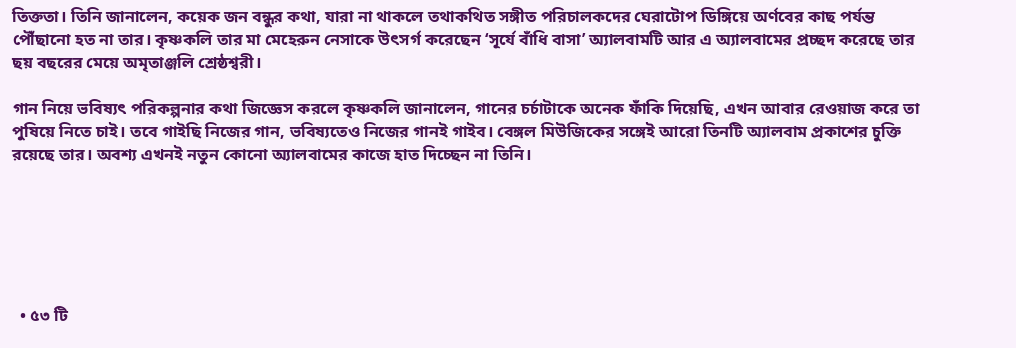তিক্ততা। তিনি জানালেন, কয়েক জন বন্ধুর কথা, যারা না থাকলে তথাকথিত সঙ্গীত পরিচালকদের ঘেরাটোপ ডিঙ্গিয়ে অর্ণবের কাছ পর্যন্ত পৌঁছানো হত না তার। কৃষ্ণকলি তার মা মেহেরুন নেসাকে উৎসর্গ করেছেন ‘সূর্যে বাঁধি বাসা’ অ্যালবামটি আর এ অ্যালবামের প্রচ্ছদ করেছে তার ছয় বছরের মেয়ে অমৃতাঞ্জলি শ্রেষ্ঠশ্বরী।

গান নিয়ে ভবিষ্যৎ পরিকল্পনার কথা জিজ্ঞেস করলে কৃষ্ণকলি জানালেন, গানের চর্চাটাকে অনেক ফাঁকি দিয়েছি, এখন আবার রেওয়াজ করে তা পুষিয়ে নিতে চাই। তবে গাইছি নিজের গান, ভবিষ্যতেও নিজের গানই গাইব। বেঙ্গল মিউজিকের সঙ্গেই আরো তিনটি অ্যালবাম প্রকাশের চুক্তি রয়েছে তার। অবশ্য এখনই নতুন কোনো অ্যালবামের কাজে হাত দিচ্ছেন না তিনি।






  • ৫৩ টি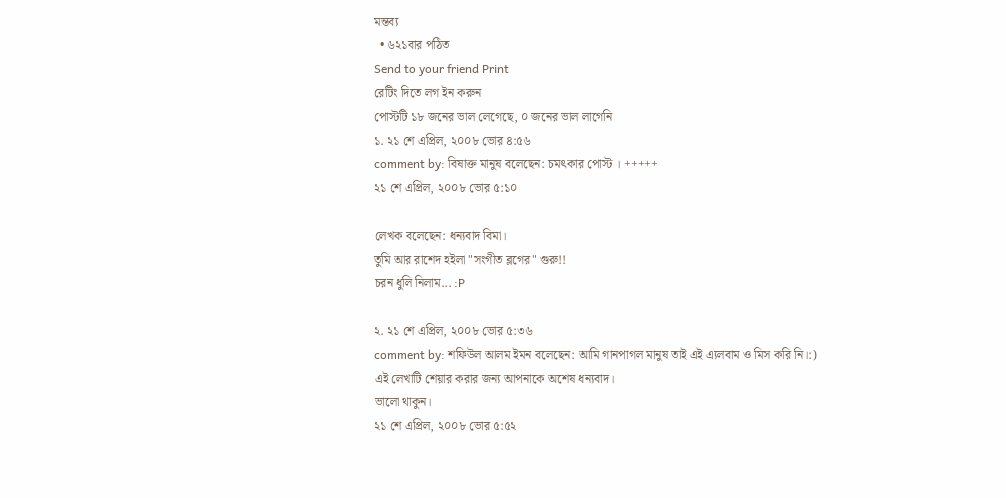মন্তব্য
  • ৬২১বার পঠিত
Send to your friend Print
রেটিং দিতে লগ ইন করুন
পোস্টটি ১৮ জনের ভাল লেগেছে, ০ জনের ভাল লাগেনি
১. ২১ শে এপ্রিল, ২০০৮ ভোর ৪:৫৬
comment by: বিষাক্ত মানুষ বলেছেন: চমৎকার পোস্ট । +++++
২১ শে এপ্রিল, ২০০৮ ভোর ৫:১০

লেখক বলেছেন: ধন্যবাদ বিমা।
তুমি আর রাশেদ হইলা "সংগীত ব্লগের" গুরু!!
চরন ধুলি নিলাম... :P

২. ২১ শে এপ্রিল, ২০০৮ ভোর ৫:৩৬
comment by: শফিউল আলম ইমন বলেছেন: আমি গানপাগল মানুষ তাই এই এ্যলবাম ও মিস করি নি।:)
এই লেখাটি শেয়ার করার জন্য আপনাকে অশেষ ধন্যবাদ।
ভালো থাকুন।
২১ শে এপ্রিল, ২০০৮ ভোর ৫:৫২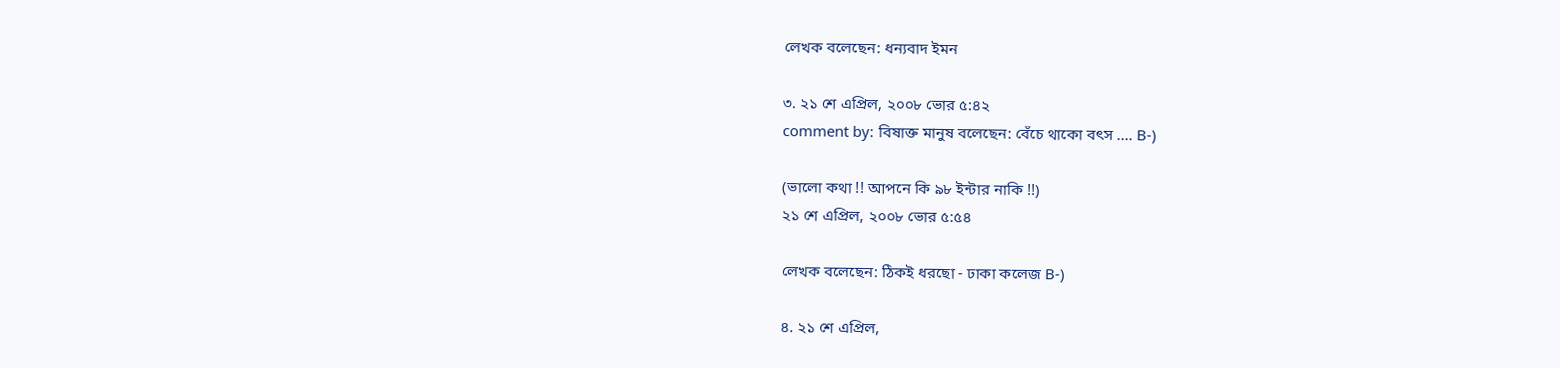লেখক বলেছেন: ধন্যবাদ ইমন

৩. ২১ শে এপ্রিল, ২০০৮ ভোর ৫:৪২
comment by: বিষাক্ত মানুষ বলেছেন: বেঁচে থাকো বৎস .... B-)

(ভালো কথা !! আপনে কি ৯৮ ইন্টার নাকি !!)
২১ শে এপ্রিল, ২০০৮ ভোর ৫:৫৪

লেখক বলেছেন: ঠিকই ধরছো - ঢাকা কলেজ B-)

৪. ২১ শে এপ্রিল,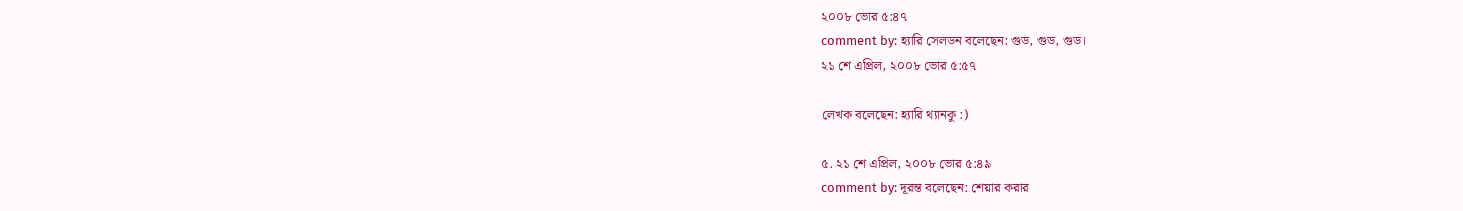২০০৮ ভোর ৫:৪৭
comment by: হ্যারি সেলডন বলেছেন: গুড, গুড, গুড।
২১ শে এপ্রিল, ২০০৮ ভোর ৫:৫৭

লেখক বলেছেন: হ্যারি থ্যানকু :)

৫. ২১ শে এপ্রিল, ২০০৮ ভোর ৫:৪৯
comment by: দূরন্ত বলেছেন: শেয়ার করার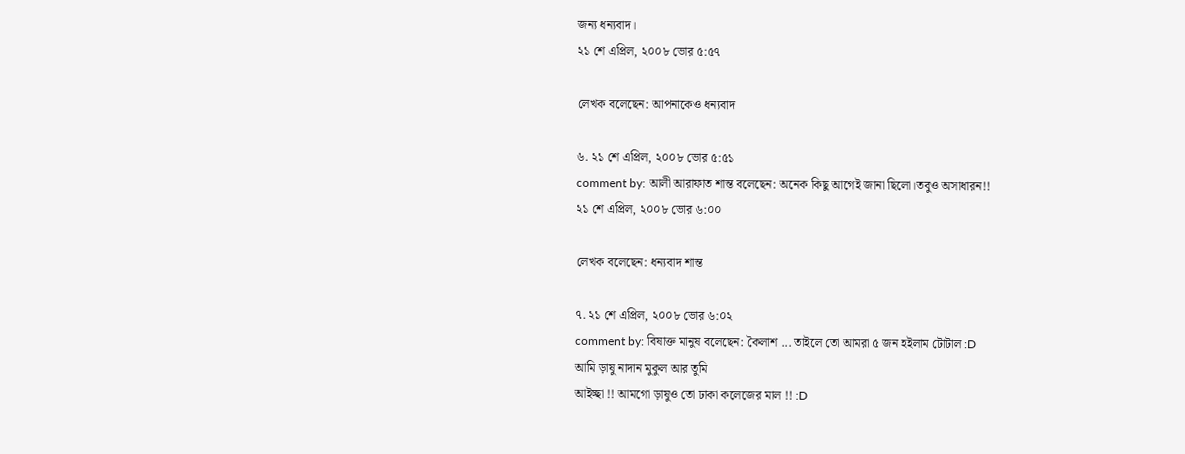জন্য ধন্যবাদ।
২১ শে এপ্রিল, ২০০৮ ভোর ৫:৫৭

লেখক বলেছেন: আপনাকেও ধন্যবাদ

৬. ২১ শে এপ্রিল, ২০০৮ ভোর ৫:৫১
comment by: আলী আরাফাত শান্ত বলেছেন: অনেক কিছু আগেই জানা ছিলো।তবুও অসাধারন!!
২১ শে এপ্রিল, ২০০৮ ভোর ৬:০০

লেখক বলেছেন: ধন্যবাদ শান্ত

৭. ২১ শে এপ্রিল, ২০০৮ ভোর ৬:০২
comment by: বিষাক্ত মানুষ বলেছেন: কৈলাশ ... তাইলে তো আমরা ৫ জন হইলাম টোটাল :D
আমি ড়াষু নাদান মুকুল আর তুমি
আইচ্ছা !! আমগো ড়াষুও তো ঢাকা কলেজের মাল !! :D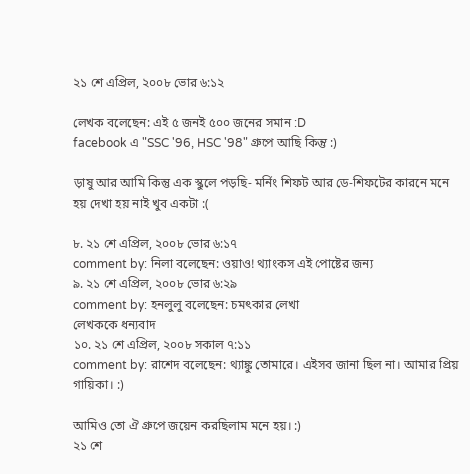২১ শে এপ্রিল, ২০০৮ ভোর ৬:১২

লেখক বলেছেন: এই ৫ জনই ৫০০ জনের সমান :D
facebook এ "SSC '96, HSC '98" গ্রুপে আছি কিন্তু :)

ড়াষু আর আমি কিন্তু এক স্কুলে পড়ছি- মর্নিং শিফট আর ডে-শিফটের কারনে মনে হয় দেখা হয় নাই খুব একটা :(

৮. ২১ শে এপ্রিল, ২০০৮ ভোর ৬:১৭
comment by: নিলা বলেছেন: ওয়াও! থ্যাংকস এই পোষ্টের জন্য
৯. ২১ শে এপ্রিল, ২০০৮ ভোর ৬:২৯
comment by: হনলুলু বলেছেন: চমৎকার লেখা
লেখককে ধন্যবাদ
১০. ২১ শে এপ্রিল, ২০০৮ সকাল ৭:১১
comment by: রাশেদ বলেছেন: থ্যাঙ্কু তোমারে। এইসব জানা ছিল না। আমার প্রিয় গায়িকা। :)

আমিও তো ঐ গ্রুপে জয়েন করছিলাম মনে হয়। :)
২১ শে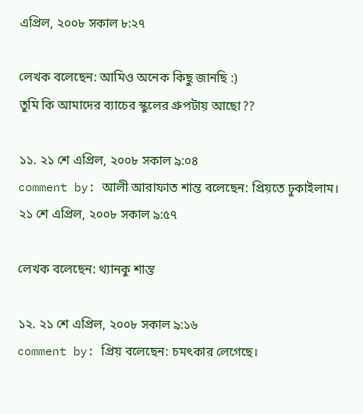এপ্রিল, ২০০৮ সকাল ৮:২৭

লেখক বলেছেন: আমিও অনেক কিছু জানছি :)
তুমি কি আমাদের ব্যাচের স্কুলের গ্রুপটায় আছো??

১১. ২১ শে এপ্রিল, ২০০৮ সকাল ৯:০৪
comment by: আলী আরাফাত শান্ত বলেছেন: প্রিয়তে ঢুকাইলাম।
২১ শে এপ্রিল, ২০০৮ সকাল ৯:৫৭

লেখক বলেছেন: থ্যানকু শান্ত

১২. ২১ শে এপ্রিল, ২০০৮ সকাল ৯:১৬
comment by: প্রিয় বলেছেন: চমৎকার লেগেছে।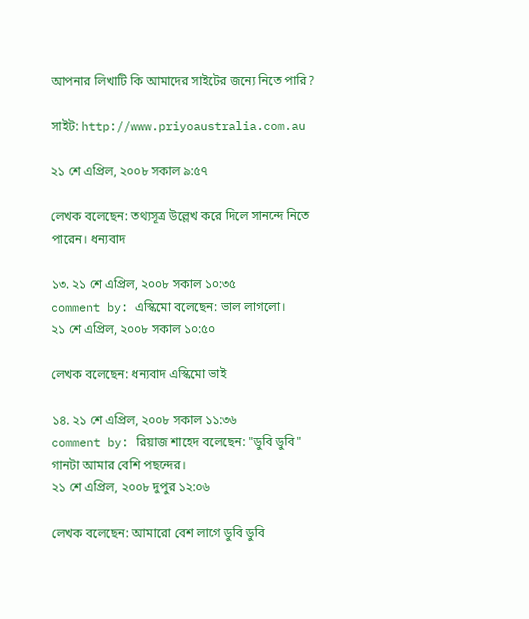আপনার লিখাটি কি আমাদের সাইটের জন্যে নিতে পারি?

সাইট: http://www.priyoaustralia.com.au

২১ শে এপ্রিল, ২০০৮ সকাল ৯:৫৭

লেখক বলেছেন: তথ্যসূত্র উল্লেখ করে দিলে সানন্দে নিতে পারেন। ধন্যবাদ

১৩. ২১ শে এপ্রিল, ২০০৮ সকাল ১০:৩৫
comment by: এস্কিমো বলেছেন: ভাল লাগলো।
২১ শে এপ্রিল, ২০০৮ সকাল ১০:৫০

লেখক বলেছেন: ধন্যবাদ এস্কিমো ভাই

১৪. ২১ শে এপ্রিল, ২০০৮ সকাল ১১:৩৬
comment by: রিয়াজ শাহেদ বলেছেন: "ডুবি ডুবি" গানটা আমার বেশি পছন্দের।
২১ শে এপ্রিল, ২০০৮ দুপুর ১২:০৬

লেখক বলেছেন: আমারো বেশ লাগে ডুবি ডুবি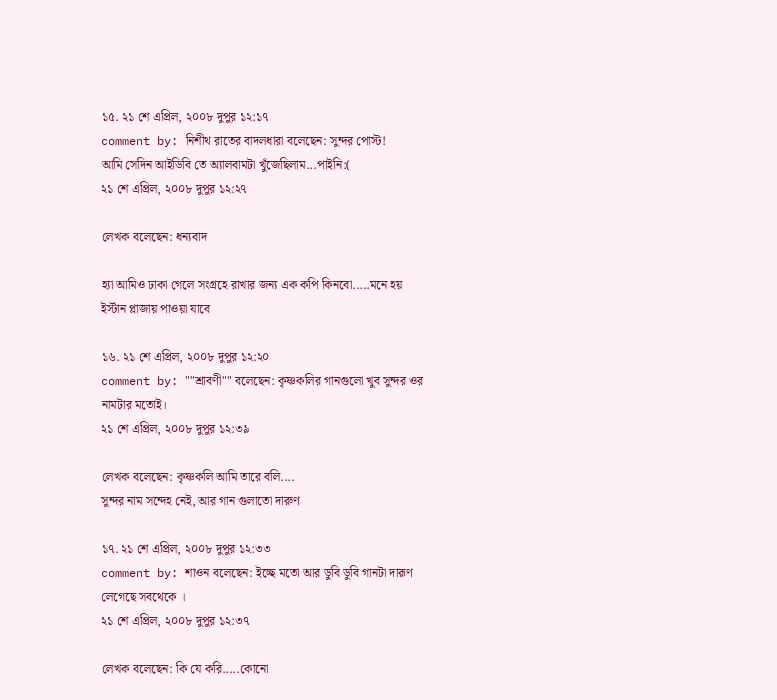১৫. ২১ শে এপ্রিল, ২০০৮ দুপুর ১২:১৭
comment by: নিশীথ রাতের বাদলধারা বলেছেন: সুন্দর পোস্ট!
আমি সেদিন আইডিবি তে অ্যালবামটা খুঁজেছিলাম...পাইনি:(
২১ শে এপ্রিল, ২০০৮ দুপুর ১২:২৭

লেখক বলেছেন: ধন্যবাদ

হ্যা আমিও ঢাকা গেলে সংগ্রহে রাখার জন্য এক কপি কিনবো.....মনে হয় ইর্স্টান প্লাজায় পাওয়া যাবে

১৬. ২১ শে এপ্রিল, ২০০৮ দুপুর ১২:২০
comment by: ""শ্রাবণী"" বলেছেন: কৃষ্ণকলির গানগুলো খুব সুন্দর ওর নামটার মতোই।
২১ শে এপ্রিল, ২০০৮ দুপুর ১২:৩৯

লেখক বলেছেন: কৃষ্ণকলি আমি তারে বলি....
সুন্দর নাম সন্দেহ নেই, আর গান গুলাতো দারুণ

১৭. ২১ শে এপ্রিল, ২০০৮ দুপুর ১২:৩৩
comment by: শাওন বলেছেন: ইচ্ছে মতো আর ডুবি ডুবি গানটা দারূণ লেগেছে সবথেকে ।
২১ শে এপ্রিল, ২০০৮ দুপুর ১২:৩৭

লেখক বলেছেন: কি যে করি.....কোনো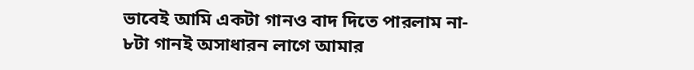ভাবেই আমি একটা গানও বাদ দিতে পারলাম না- ৮টা গানই অসাধারন লাগে আমার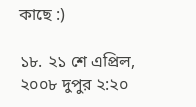কাছে :)

১৮. ২১ শে এপ্রিল, ২০০৮ দুপুর ২:২০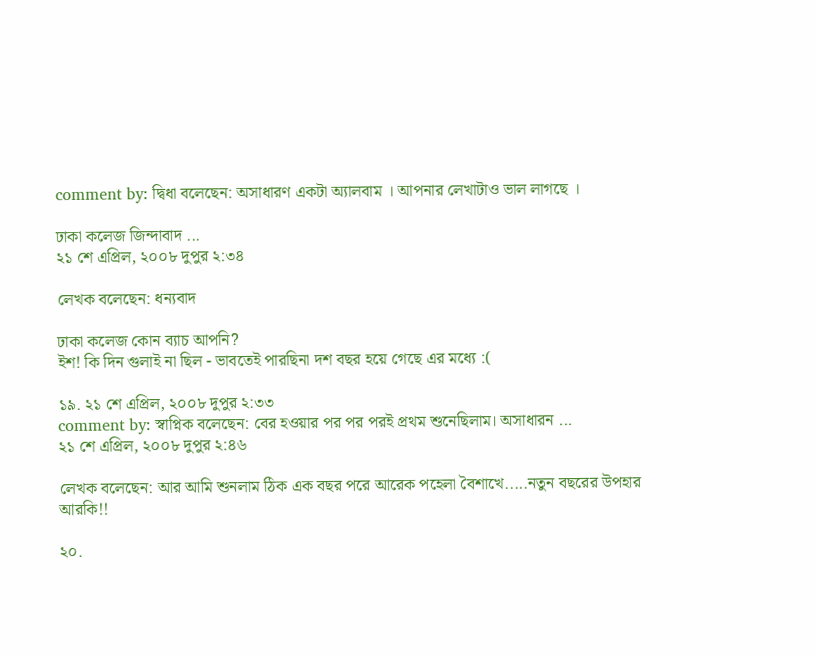comment by: দ্বিধা বলেছেন: অসাধারণ একটা অ্যালবাম । আপনার লেখাটাও ভাল লাগছে ।

ঢাকা কলেজ জিন্দাবাদ ...
২১ শে এপ্রিল, ২০০৮ দুপুর ২:৩৪

লেখক বলেছেন: ধন্যবাদ

ঢাকা কলেজ কোন ব্যাচ আপনি?
ইশ! কি দিন গুলাই না ছিল - ভাবতেই পারছিনা দশ বছর হয়ে গেছে এর মধ্যে :(

১৯. ২১ শে এপ্রিল, ২০০৮ দুপুর ২:৩৩
comment by: স্বাপ্নিক বলেছেন: বের হওয়ার পর পর পরই প্রথম শুনেছিলাম। অসাধারন ...
২১ শে এপ্রিল, ২০০৮ দুপুর ২:৪৬

লেখক বলেছেন: আর আমি শুনলাম ঠিক এক বছর পরে আরেক পহেলা বৈশাখে.....নতুন বছরের উপহার আরকি!!

২০.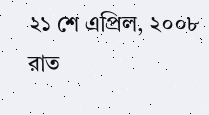২১ শে এপ্রিল, ২০০৮ রাত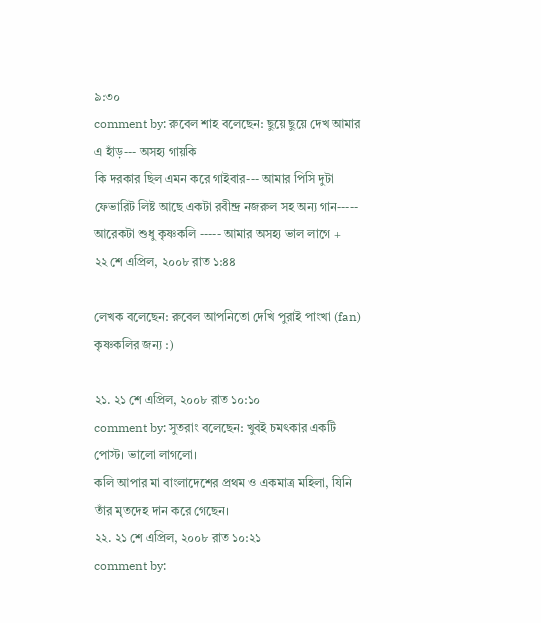৯:৩০
comment by: রুবেল শাহ বলেছেন: ছুয়ে ছুয়ে দেখ আমার এ হাঁড়--- অসহ্য গায়কি
কি দরকার ছিল এমন করে গাইবার--- আমার পিসি দুটা ফেভারিট লিষ্ট আছে একটা রবীন্দ্র নজরুল সহ অন্য গান----- আরেকটা শুধু কৃষ্ণকলি ----- আমার অসহ্য ভাল লাগে +
২২ শে এপ্রিল, ২০০৮ রাত ১:৪৪

লেখক বলেছেন: রুবেল আপনিতো দেখি পুরাই পাংখা (fan) কৃষ্ণকলির জন্য :)

২১. ২১ শে এপ্রিল, ২০০৮ রাত ১০:১০
comment by: সুতরাং বলেছেন: খুবই চমৎকার একটি পোস্ট। ভালো লাগলো।
কলি আপার মা বাংলাদেশের প্রথম ও একমাত্র মহিলা, যিনি তাঁর মৃতদেহ দান করে গেছেন।
২২. ২১ শে এপ্রিল, ২০০৮ রাত ১০:২১
comment by: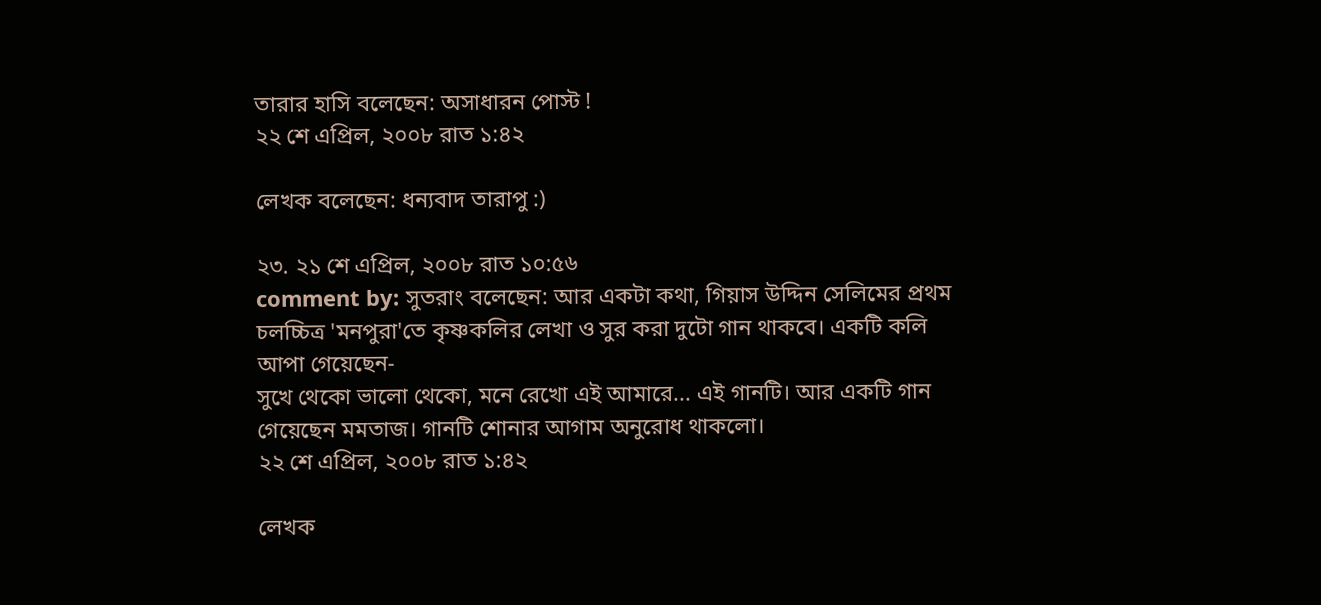তারার হাসি বলেছেন: অসাধারন পোস্ট !
২২ শে এপ্রিল, ২০০৮ রাত ১:৪২

লেখক বলেছেন: ধন্যবাদ তারাপু :)

২৩. ২১ শে এপ্রিল, ২০০৮ রাত ১০:৫৬
comment by: সুতরাং বলেছেন: আর একটা কথা, গিয়াস উদ্দিন সেলিমের প্রথম চলচ্চিত্র 'মনপুরা'তে কৃষ্ণকলির লেখা ও সুর করা দুটো গান থাকবে। একটি কলি আপা গেয়েছেন-
সুখে থেকো ভালো থেকো, মনে রেখো এই আমারে... এই গানটি। আর একটি গান গেয়েছেন মমতাজ। গানটি শোনার আগাম অনুরোধ থাকলো।
২২ শে এপ্রিল, ২০০৮ রাত ১:৪২

লেখক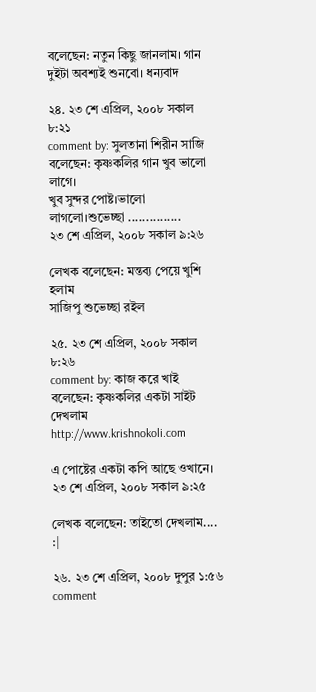বলেছেন: নতুন কিছু জানলাম। গান দুইটা অবশ্যই শুনবো। ধন্যবাদ

২৪. ২৩ শে এপ্রিল, ২০০৮ সকাল ৮:২১
comment by: সুলতানা শিরীন সাজি বলেছেন: কৃষ্ণকলির গান খুব ভালো লাগে।
খুব সুন্দর পোষ্ট।ভালো লাগলো।শুভেচ্ছা ...............
২৩ শে এপ্রিল, ২০০৮ সকাল ৯:২৬

লেখক বলেছেন: মন্তব্য পেয়ে খুশি হলাম
সাজিপু শুভেচ্ছা রইল

২৫. ২৩ শে এপ্রিল, ২০০৮ সকাল ৮:২৬
comment by: কাজ করে খাই বলেছেন: কৃষ্ণকলির একটা সাইট দেখলাম http://www.krishnokoli.com

এ পোষ্টের একটা কপি আছে ওখানে।
২৩ শে এপ্রিল, ২০০৮ সকাল ৯:২৫

লেখক বলেছেন: তাইতো দেখলাম.... :|

২৬. ২৩ শে এপ্রিল, ২০০৮ দুপুর ১:৫৬
comment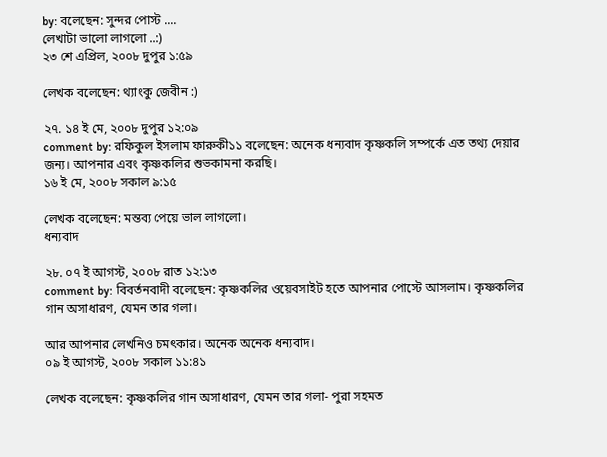by: বলেছেন: সুন্দর পোস্ট ....
লেখাটা ভালো লাগলো ..:)
২৩ শে এপ্রিল, ২০০৮ দুপুর ১:৫৯

লেখক বলেছেন: থ্যাংকু জেবীন :)

২৭. ১৪ ই মে, ২০০৮ দুপুর ১২:০৯
comment by: রফিকুল ইসলাম ফারুকী১১ বলেছেন: অনেক ধন্যবাদ কৃষ্ণকলি সম্পর্কে এত তথ্য দেয়ার জন্য। আপনার এবং কৃষ্ণকলির শুভকামনা করছি।
১৬ ই মে, ২০০৮ সকাল ৯:১৫

লেখক বলেছেন: মন্তব্য পেয়ে ভাল লাগলো।
ধন্যবাদ

২৮. ০৭ ই আগস্ট, ২০০৮ রাত ১২:১৩
comment by: বিবর্তনবাদী বলেছেন: কৃষ্ণকলির ওয়েবসাইট হতে আপনার পোস্টে আসলাম। কৃষ্ণকলির গান অসাধারণ, যেমন তার গলা।

আর আপনার লেখনিও চমৎকার। অনেক অনেক ধন্যবাদ।
০৯ ই আগস্ট, ২০০৮ সকাল ১১:৪১

লেখক বলেছেন: কৃষ্ণকলির গান অসাধারণ, যেমন তার গলা- পুরা সহমত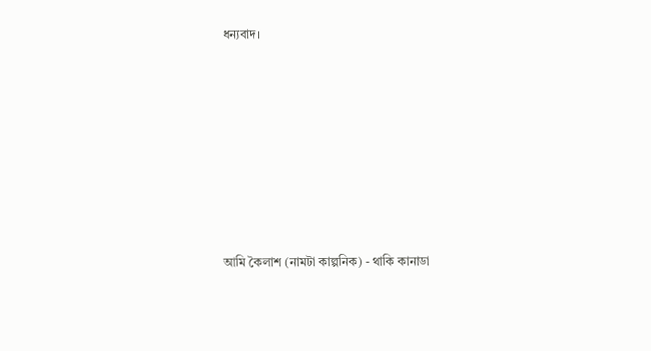ধন্যবাদ।








আমি কৈলাশ (নামটা কাল্পনিক) - থাকি কানাডা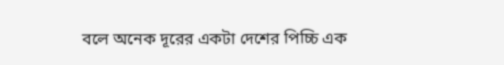বলে অনেক দূরের একটা দেশের পিচ্চি এক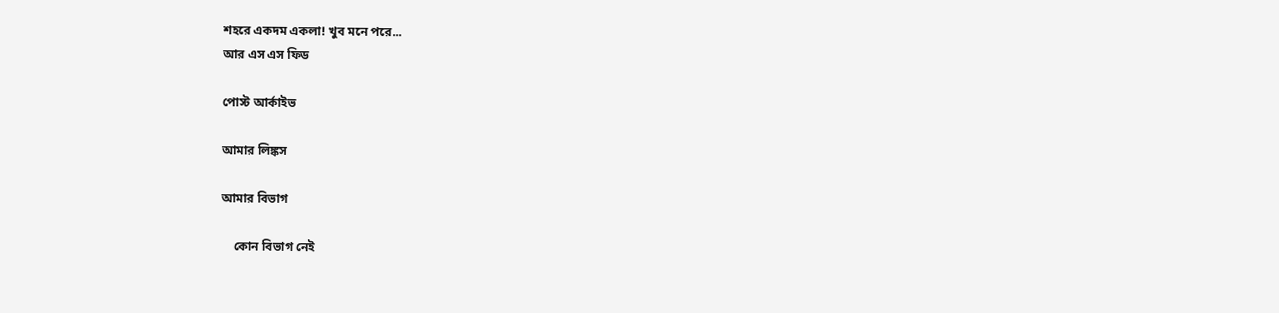শহরে একদম একলা! খুব মনে পরে...
আর এস এস ফিড

পোস্ট আর্কাইভ

আমার লিঙ্কস

আমার বিভাগ

    কোন বিভাগ নেই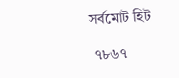সর্বমোট হিট

 ৭৮৬৭